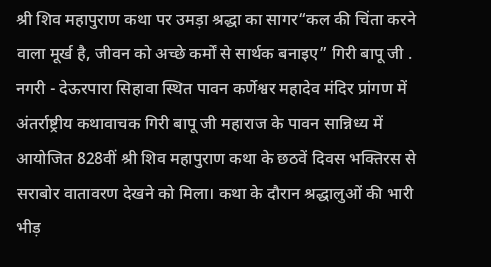श्री शिव महापुराण कथा पर उमड़ा श्रद्धा का सागर“कल की चिंता करने वाला मूर्ख है, जीवन को अच्छे कर्मों से सार्थक बनाइए” गिरी बापू जी .
नगरी - देऊरपारा सिहावा स्थित पावन कर्णेश्वर महादेव मंदिर प्रांगण में अंतर्राष्ट्रीय कथावाचक गिरी बापू जी महाराज के पावन सान्निध्य में आयोजित 828वीं श्री शिव महापुराण कथा के छठवें दिवस भक्तिरस से सराबोर वातावरण देखने को मिला। कथा के दौरान श्रद्धालुओं की भारी भीड़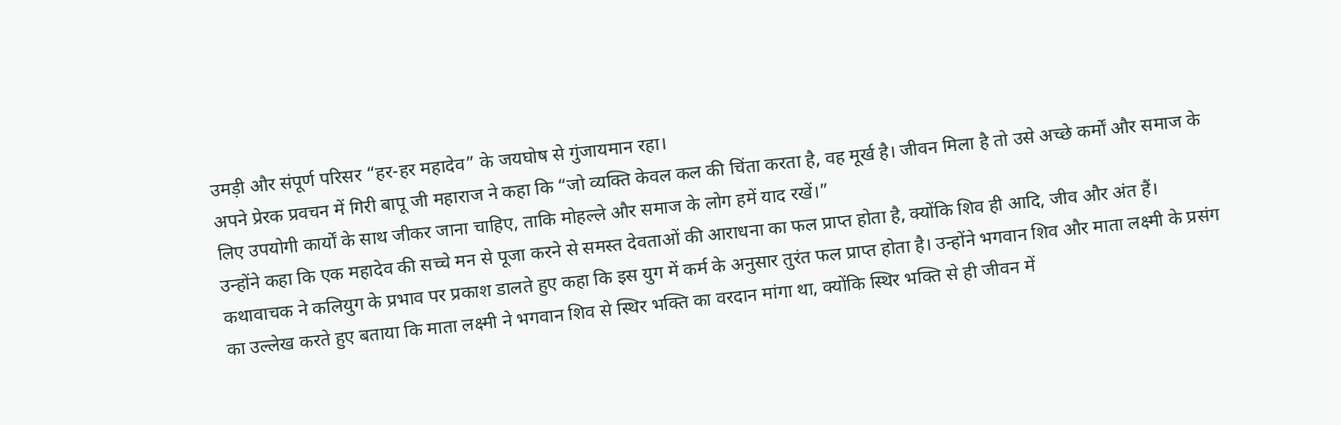उमड़ी और संपूर्ण परिसर “हर-हर महादेव” के जयघोष से गुंजायमान रहा।
अपने प्रेरक प्रवचन में गिरी बापू जी महाराज ने कहा कि “जो व्यक्ति केवल कल की चिंता करता है, वह मूर्ख है। जीवन मिला है तो उसे अच्छे कर्मों और समाज के लिए उपयोगी कार्यों के साथ जीकर जाना चाहिए, ताकि मोहल्ले और समाज के लोग हमें याद रखें।”
उन्होंने कहा कि एक महादेव की सच्चे मन से पूजा करने से समस्त देवताओं की आराधना का फल प्राप्त होता है, क्योंकि शिव ही आदि, जीव और अंत हैं।
कथावाचक ने कलियुग के प्रभाव पर प्रकाश डालते हुए कहा कि इस युग में कर्म के अनुसार तुरंत फल प्राप्त होता है। उन्होंने भगवान शिव और माता लक्ष्मी के प्रसंग का उल्लेख करते हुए बताया कि माता लक्ष्मी ने भगवान शिव से स्थिर भक्ति का वरदान मांगा था, क्योंकि स्थिर भक्ति से ही जीवन में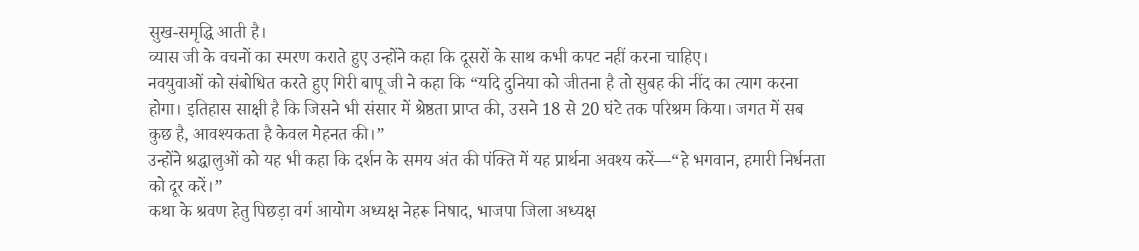सुख-समृद्धि आती है।
व्यास जी के वचनों का स्मरण कराते हुए उन्होंने कहा कि दूसरों के साथ कभी कपट नहीं करना चाहिए।
नवयुवाओं को संबोधित करते हुए गिरी बापू जी ने कहा कि “यदि दुनिया को जीतना है तो सुबह की नींद का त्याग करना होगा। इतिहास साक्षी है कि जिसने भी संसार में श्रेष्ठता प्राप्त की, उसने 18 से 20 घंटे तक परिश्रम किया। जगत में सब कुछ है, आवश्यकता है केवल मेहनत की।”
उन्होंने श्रद्धालुओं को यह भी कहा कि दर्शन के समय अंत की पंक्ति में यह प्रार्थना अवश्य करें—“हे भगवान, हमारी निर्धनता को दूर करें।”
कथा के श्रवण हेतु पिछड़ा वर्ग आयोग अध्यक्ष नेहरू निषाद, भाजपा जिला अध्यक्ष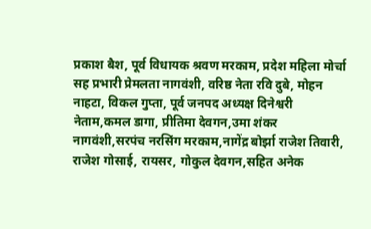प्रकाश बैश, पूर्व विधायक श्रवण मरकाम, प्रदेश महिला मोर्चा सह प्रभारी प्रेमलता नागवंशी, वरिष्ठ नेता रवि दुबे, मोहन नाहटा, विकल गुप्ता, पूर्व जनपद अध्यक्ष दिनेश्वरी नेताम,कमल डागा, प्रीतिमा देवगन,उमा शंकर नागवंशी,सरपंच नरसिंग मरकाम,नागेंद्र बोर्झा राजेश तिवारी, राजेश गोसाई, रायसर, गोकुल देवगन,सहित अनेक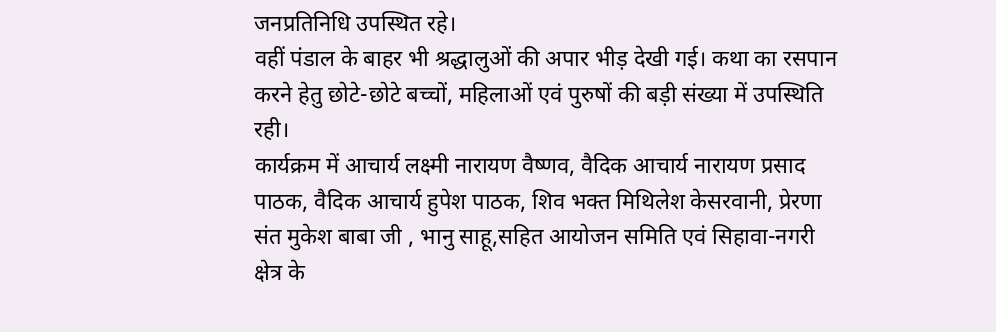जनप्रतिनिधि उपस्थित रहे।
वहीं पंडाल के बाहर भी श्रद्धालुओं की अपार भीड़ देखी गई। कथा का रसपान करने हेतु छोटे-छोटे बच्चों, महिलाओं एवं पुरुषों की बड़ी संख्या में उपस्थिति रही।
कार्यक्रम में आचार्य लक्ष्मी नारायण वैष्णव, वैदिक आचार्य नारायण प्रसाद पाठक, वैदिक आचार्य हुपेश पाठक, शिव भक्त मिथिलेश केसरवानी, प्रेरणा संत मुकेश बाबा जी , भानु साहू,सहित आयोजन समिति एवं सिहावा-नगरी क्षेत्र के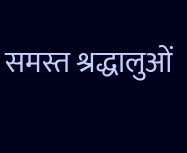समस्त श्रद्धालुओं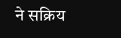ने सक्रिय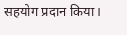सहयोग प्रदान किया।